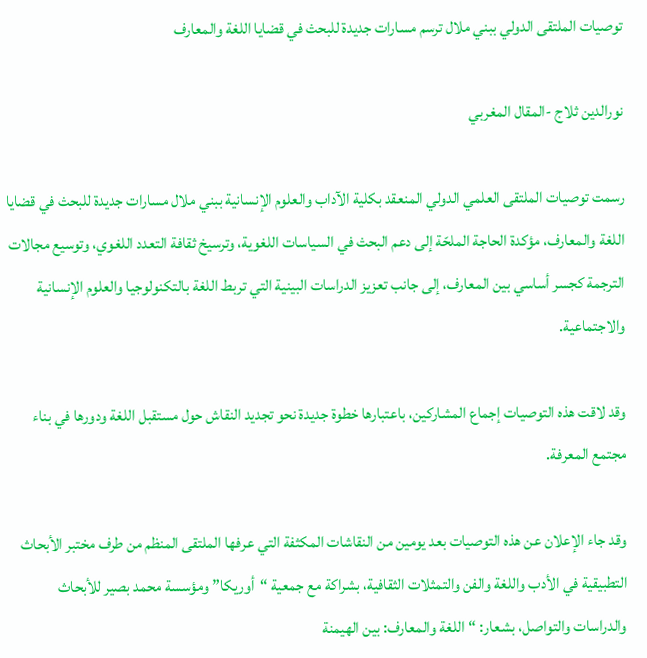توصيات الملتقى الدولي ببني ملال ترسم مسارات جديدة للبحث في قضايا اللغة والمعارف

نورالدين ثلاج -المقال المغربي

رسمت توصيات الملتقى العلمي الدولي المنعقد بكلية الآداب والعلوم الإنسانية ببني ملال مسارات جديدة للبحث في قضايا اللغة والمعارف، مؤكدة الحاجة الملحّة إلى دعم البحث في السياسات اللغوية، وترسيخ ثقافة التعدد اللغوي، وتوسيع مجالات الترجمة كجسر أساسي بين المعارف، إلى جانب تعزيز الدراسات البينية التي تربط اللغة بالتكنولوجيا والعلوم الإنسانية والاجتماعية.

وقد لاقت هذه التوصيات إجماع المشاركين، باعتبارها خطوة جديدة نحو تجديد النقاش حول مستقبل اللغة ودورها في بناء مجتمع المعرفة.

وقد جاء الإعلان عن هذه التوصيات بعد يومين من النقاشات المكثفة التي عرفها الملتقى المنظم من طرف مختبر الأبحاث التطبيقية في الأدب واللغة والفن والتمثلات الثقافية، بشراكة مع جمعية “أوريكا” ومؤسسة محمد بصير للأبحاث والدراسات والتواصل، بشعار: “اللغة والمعارف: بين الهيمنة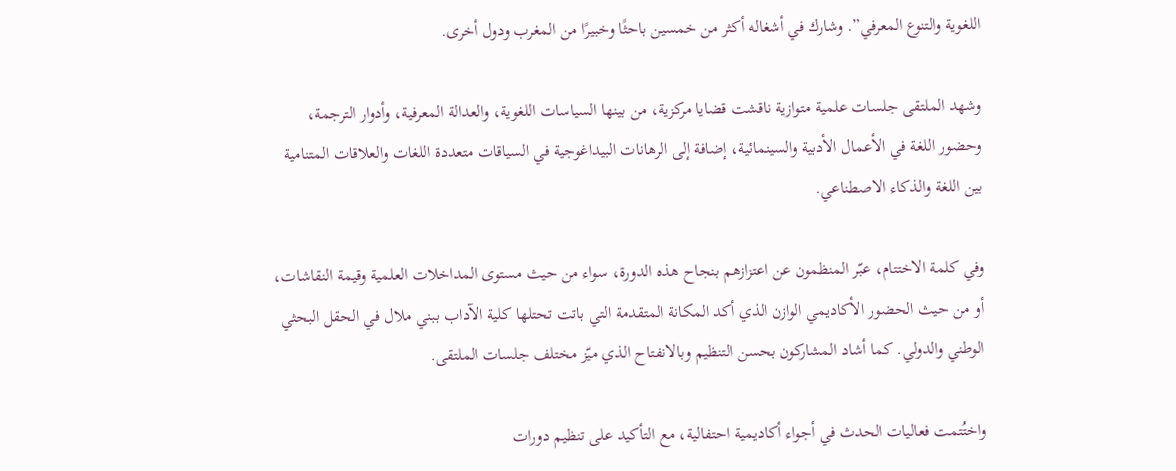اللغوية والتنوع المعرفي”. وشارك في أشغاله أكثر من خمسين باحثًا وخبيرًا من المغرب ودول أخرى.

وشهد الملتقى جلسات علمية متوازية ناقشت قضايا مركزية، من بينها السياسات اللغوية، والعدالة المعرفية، وأدوار الترجمة، وحضور اللغة في الأعمال الأدبية والسينمائية، إضافة إلى الرهانات البيداغوجية في السياقات متعددة اللغات والعلاقات المتنامية بين اللغة والذكاء الاصطناعي.

وفي كلمة الاختتام، عبّر المنظمون عن اعتزازهم بنجاح هذه الدورة، سواء من حيث مستوى المداخلات العلمية وقيمة النقاشات، أو من حيث الحضور الأكاديمي الوازن الذي أكد المكانة المتقدمة التي باتت تحتلها كلية الآداب ببني ملال في الحقل البحثي الوطني والدولي. كما أشاد المشاركون بحسن التنظيم وبالانفتاح الذي ميّز مختلف جلسات الملتقى.

واختُتمت فعاليات الحدث في أجواء أكاديمية احتفالية، مع التأكيد على تنظيم دورات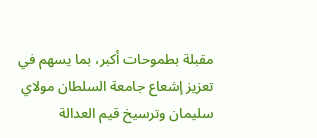مقبلة بطموحات أكبر، بما يسهم في تعزيز إشعاع جامعة السلطان مولاي سليمان وترسيخ قيم العدالة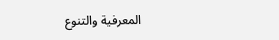المعرفية والتنوع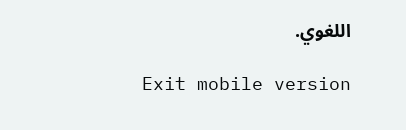اللغوي.

Exit mobile version